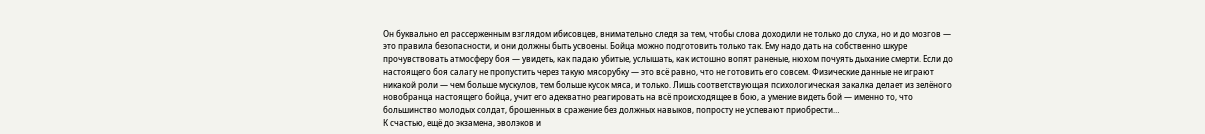Он буквально ел рассерженным взглядом ибисовцев, внимательно следя за тем, чтобы слова доходили не только до слуха, но и до мозгов — это правила безопасности, и они должны быть усвоены. Бойца можно подготовить только так. Ему надо дать на собственно шкуре прочувствовать атмосферу боя — увидеть, как падаю убитые, услышать, как истошно вопят раненые, нюхом почуять дыхание смерти. Если до настоящего боя салагу не пропустить через такую мясорубку — это всё равно, что не готовить его совсем. Физические данные не играют никакой роли — чем больше мускулов, тем больше кусок мяса, и только. Лишь соответствующая психологическая закалка делает из зелёного новобранца настоящего бойца, учит его адекватно реагировать на всё происходящее в бою, а умение видеть бой — именно то, что большинство молодых солдат, брошенных в сражение без должных навыков, попросту не успевают приобрести…
К счастью, ещё до экзамена, эволэков и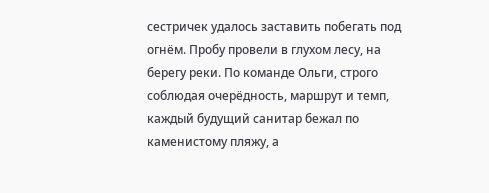сестричек удалось заставить побегать под огнём. Пробу провели в глухом лесу, на берегу реки. По команде Ольги, строго соблюдая очерёдность, маршрут и темп, каждый будущий санитар бежал по каменистому пляжу, а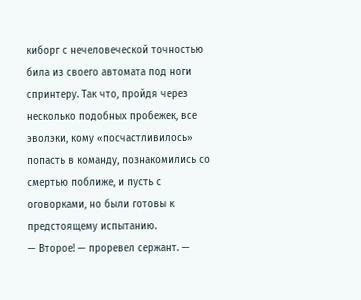киборг с нечеловеческой точностью била из своего автомата под ноги спринтеру. Так что, пройдя через несколько подобных пробежек, все эволэки, кому «посчастливилось» попасть в команду, познакомились со смертью поближе, и пусть с оговорками, но были готовы к предстоящему испытанию.
— Второе! — проревел сержант. —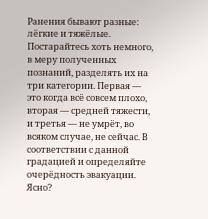Ранения бывают разные: лёгкие и тяжёлые. Постарайтесь хоть немного, в меру полученных познаний, разделять их на три категории. Первая — это когда всё совсем плохо, вторая — средней тяжести, и третья — не умрёт, во всяком случае, не сейчас. В соответствии с данной градацией и определяйте очерёдность эвакуации. Ясно?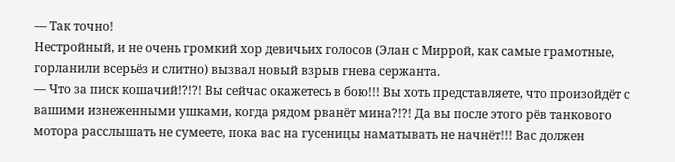— Так точно!
Нестройный, и не очень громкий хор девичьих голосов (Элан с Миррой, как самые грамотные, горланили всерьёз и слитно) вызвал новый взрыв гнева сержанта.
— Что за писк кошачий!?!?! Вы сейчас окажетесь в бою!!! Вы хоть представляете, что произойдёт с вашими изнеженными ушками, когда рядом рванёт мина?!?! Да вы после этого рёв танкового мотора расслышать не сумеете, пока вас на гусеницы наматывать не начнёт!!! Вас должен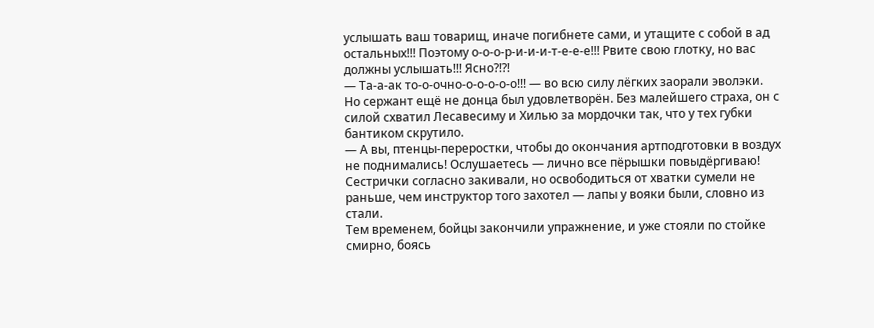услышать ваш товарищ, иначе погибнете сами, и утащите с собой в ад остальных!!! Поэтому о-о-о-р-и-и-и-т-е-е-е!!! Рвите свою глотку, но вас должны услышать!!! Ясно?!?!
— Та-а-ак то-о-очно-о-о-о-о-о!!! — во всю силу лёгких заорали эволэки.
Но сержант ещё не донца был удовлетворён. Без малейшего страха, он с силой схватил Лесавесиму и Хилью за мордочки так, что у тех губки бантиком скрутило.
— А вы, птенцы-переростки, чтобы до окончания артподготовки в воздух не поднимались! Ослушаетесь — лично все пёрышки повыдёргиваю!
Сестрички согласно закивали, но освободиться от хватки сумели не раньше, чем инструктор того захотел — лапы у вояки были, словно из стали.
Тем временем, бойцы закончили упражнение, и уже стояли по стойке смирно, боясь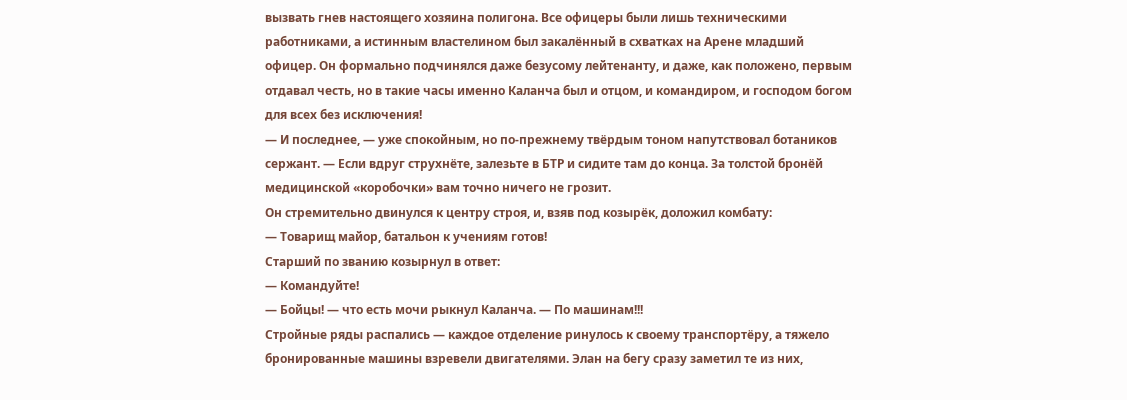вызвать гнев настоящего хозяина полигона. Все офицеры были лишь техническими работниками, а истинным властелином был закалённый в схватках на Арене младший офицер. Он формально подчинялся даже безусому лейтенанту, и даже, как положено, первым отдавал честь, но в такие часы именно Каланча был и отцом, и командиром, и господом богом для всех без исключения!
— И последнее, — уже спокойным, но по-прежнему твёрдым тоном напутствовал ботаников сержант. — Если вдруг струхнёте, залезьте в БТР и сидите там до конца. За толстой бронёй медицинской «коробочки» вам точно ничего не грозит.
Он стремительно двинулся к центру строя, и, взяв под козырёк, доложил комбату:
— Товарищ майор, батальон к учениям готов!
Старший по званию козырнул в ответ:
— Командуйте!
— Бойцы! — что есть мочи рыкнул Каланча. — По машинам!!!
Стройные ряды распались — каждое отделение ринулось к своему транспортёру, а тяжело бронированные машины взревели двигателями. Элан на бегу сразу заметил те из них,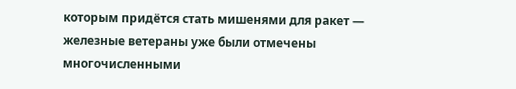которым придётся стать мишенями для ракет — железные ветераны уже были отмечены многочисленными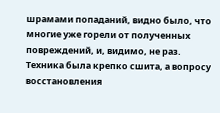шрамами попаданий, видно было, что многие уже горели от полученных повреждений, и, видимо, не раз. Техника была крепко сшита, а вопросу восстановления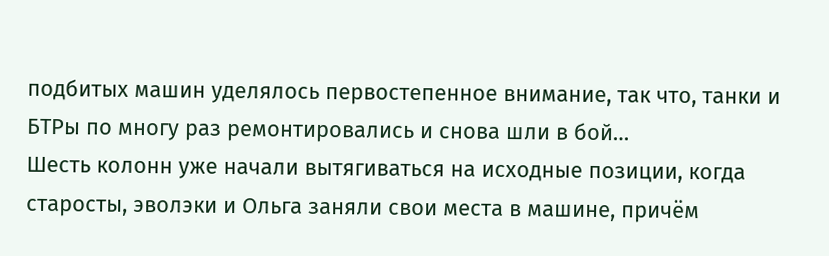подбитых машин уделялось первостепенное внимание, так что, танки и БТРы по многу раз ремонтировались и снова шли в бой…
Шесть колонн уже начали вытягиваться на исходные позиции, когда старосты, эволэки и Ольга заняли свои места в машине, причём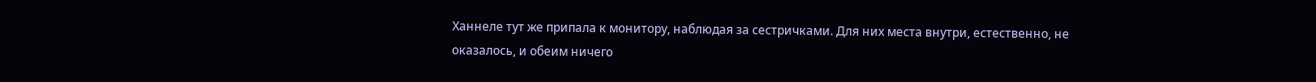Ханнеле тут же припала к монитору, наблюдая за сестричками. Для них места внутри, естественно, не оказалось, и обеим ничего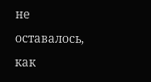не оставалось, как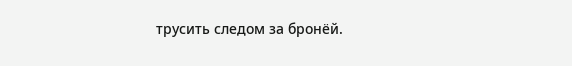трусить следом за бронёй.